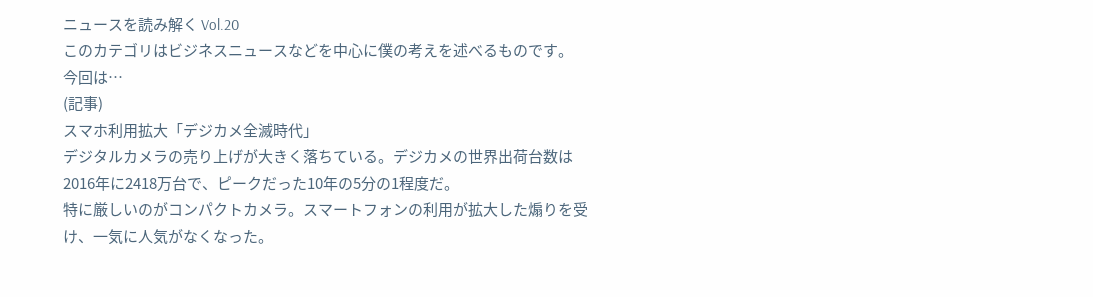ニュースを読み解く Vol.20
このカテゴリはビジネスニュースなどを中心に僕の考えを述べるものです。
今回は…
(記事)
スマホ利用拡大「デジカメ全滅時代」
デジタルカメラの売り上げが大きく落ちている。デジカメの世界出荷台数は2016年に2418万台で、ピークだった10年の5分の1程度だ。
特に厳しいのがコンパクトカメラ。スマートフォンの利用が拡大した煽りを受け、一気に人気がなくなった。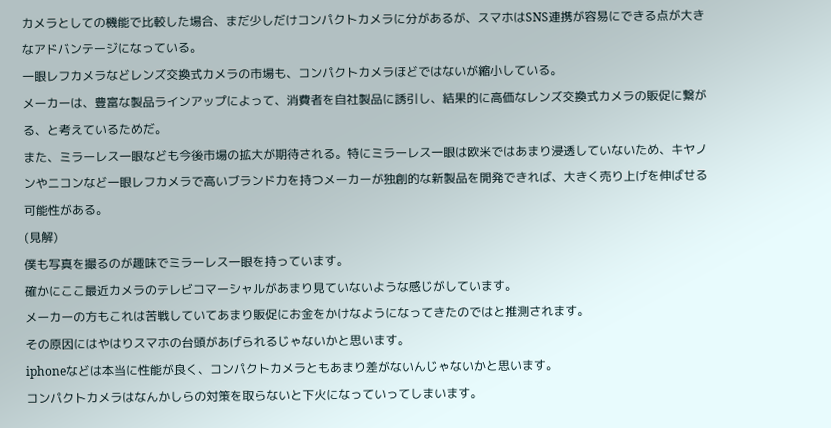カメラとしての機能で比較した場合、まだ少しだけコンパクトカメラに分があるが、スマホはSNS連携が容易にできる点が大きなアドバンテージになっている。
一眼レフカメラなどレンズ交換式カメラの市場も、コンパクトカメラほどではないが縮小している。
メーカーは、豊富な製品ラインアップによって、消費者を自社製品に誘引し、結果的に高価なレンズ交換式カメラの販促に繋がる、と考えているためだ。
また、ミラーレス一眼なども今後市場の拡大が期待される。特にミラーレス一眼は欧米ではあまり浸透していないため、キヤノンやニコンなど一眼レフカメラで高いブランド力を持つメーカーが独創的な新製品を開発できれば、大きく売り上げを伸ばせる可能性がある。
(見解)
僕も写真を撮るのが趣味でミラーレス一眼を持っています。
確かにここ最近カメラのテレビコマーシャルがあまり見ていないような感じがしています。
メーカーの方もこれは苦戦していてあまり販促にお金をかけなようになってきたのではと推測されます。
その原因にはやはりスマホの台頭があげられるじゃないかと思います。
iphoneなどは本当に性能が良く、コンパクトカメラともあまり差がないんじゃないかと思います。
コンパクトカメラはなんかしらの対策を取らないと下火になっていってしまいます。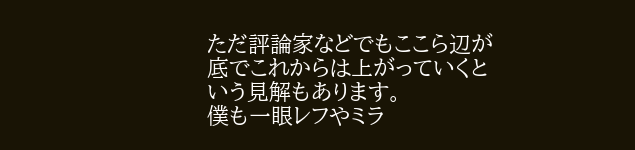ただ評論家などでもここら辺が底でこれからは上がっていくという見解もあります。
僕も一眼レフやミラ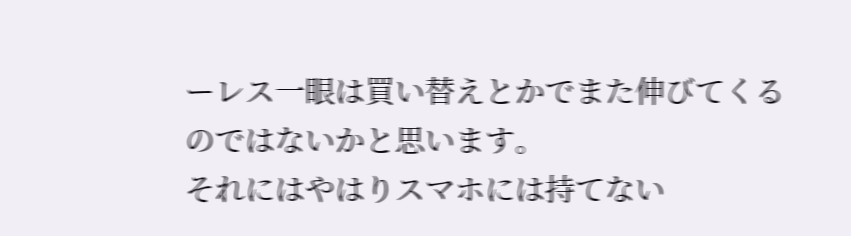ーレス一眼は買い替えとかでまた伸びてくるのではないかと思います。
それにはやはりスマホには持てない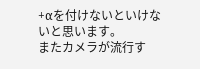+αを付けないといけないと思います。
またカメラが流行す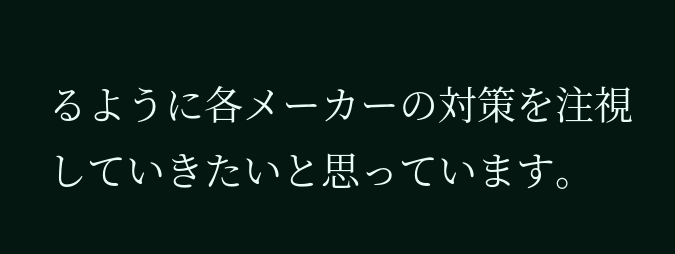るように各メーカーの対策を注視していきたいと思っています。